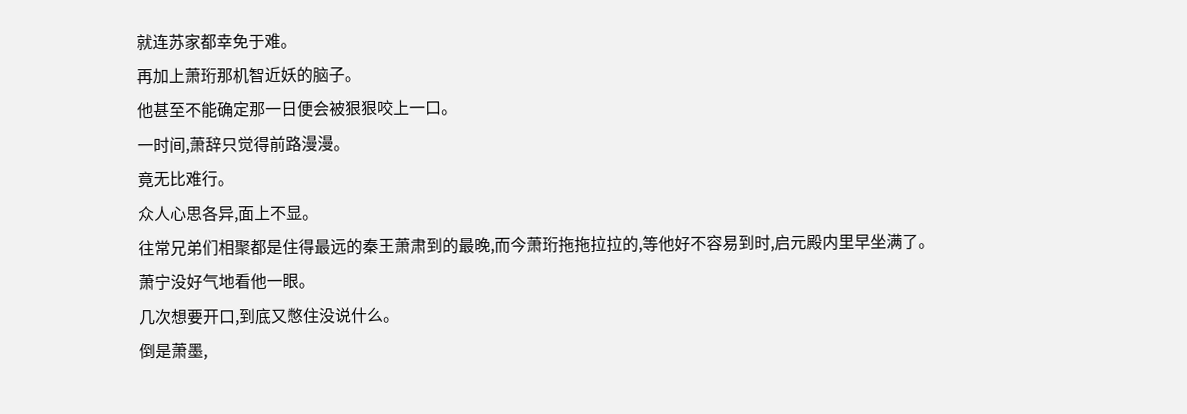就连苏家都幸免于难。
再加上萧珩那机智近妖的脑子。
他甚至不能确定那一日便会被狠狠咬上一口。
一时间,萧辞只觉得前路漫漫。
竟无比难行。
众人心思各异,面上不显。
往常兄弟们相聚都是住得最远的秦王萧肃到的最晚,而今萧珩拖拖拉拉的,等他好不容易到时,启元殿内里早坐满了。
萧宁没好气地看他一眼。
几次想要开口,到底又憋住没说什么。
倒是萧墨,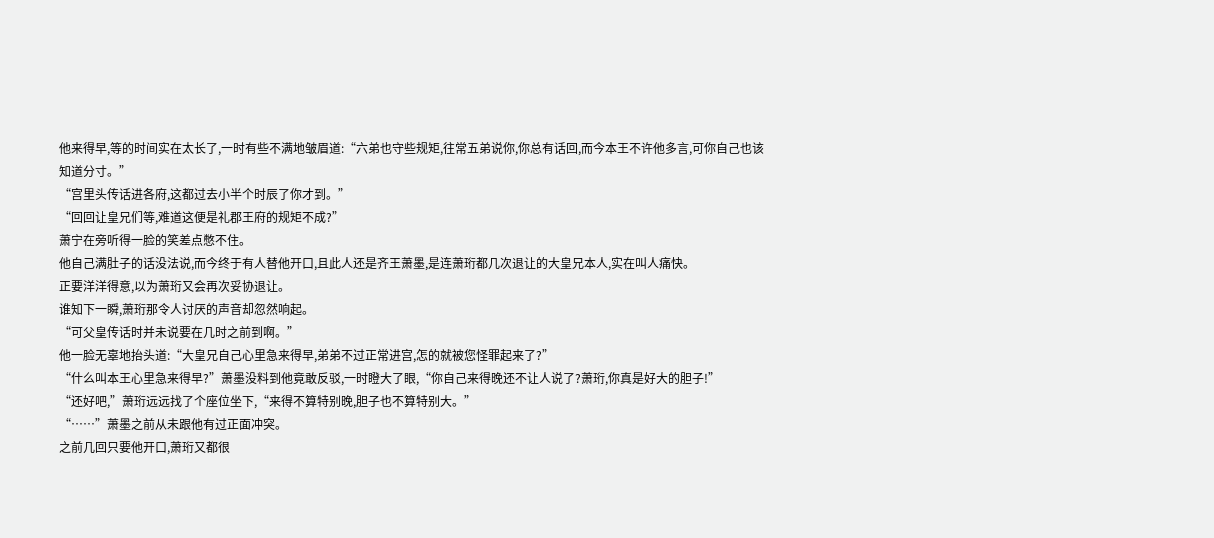他来得早,等的时间实在太长了,一时有些不满地皱眉道:“六弟也守些规矩,往常五弟说你,你总有话回,而今本王不许他多言,可你自己也该知道分寸。”
“宫里头传话进各府,这都过去小半个时辰了你才到。”
“回回让皇兄们等,难道这便是礼郡王府的规矩不成?”
萧宁在旁听得一脸的笑差点憋不住。
他自己满肚子的话没法说,而今终于有人替他开口,且此人还是齐王萧墨,是连萧珩都几次退让的大皇兄本人,实在叫人痛快。
正要洋洋得意,以为萧珩又会再次妥协退让。
谁知下一瞬,萧珩那令人讨厌的声音却忽然响起。
“可父皇传话时并未说要在几时之前到啊。”
他一脸无辜地抬头道:“大皇兄自己心里急来得早,弟弟不过正常进宫,怎的就被您怪罪起来了?”
“什么叫本王心里急来得早?”萧墨没料到他竟敢反驳,一时瞪大了眼,“你自己来得晚还不让人说了?萧珩,你真是好大的胆子!”
“还好吧,”萧珩远远找了个座位坐下,“来得不算特别晚,胆子也不算特别大。”
“……”萧墨之前从未跟他有过正面冲突。
之前几回只要他开口,萧珩又都很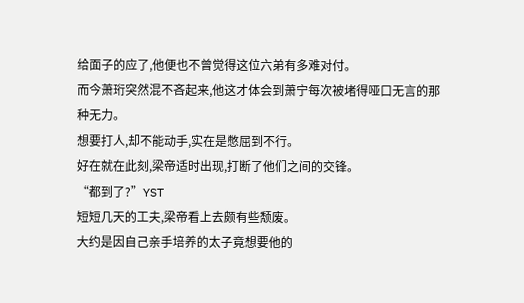给面子的应了,他便也不曾觉得这位六弟有多难对付。
而今萧珩突然混不吝起来,他这才体会到萧宁每次被堵得哑口无言的那种无力。
想要打人,却不能动手,实在是憋屈到不行。
好在就在此刻,梁帝适时出现,打断了他们之间的交锋。
“都到了?”YST
短短几天的工夫,梁帝看上去颇有些颓废。
大约是因自己亲手培养的太子竟想要他的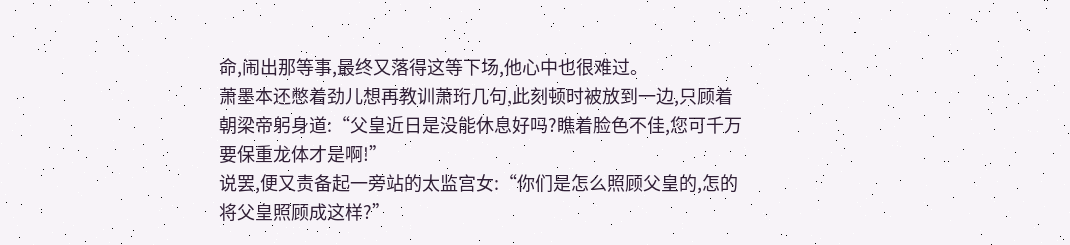命,闹出那等事,最终又落得这等下场,他心中也很难过。
萧墨本还憋着劲儿想再教训萧珩几句,此刻顿时被放到一边,只顾着朝梁帝躬身道:“父皇近日是没能休息好吗?瞧着脸色不佳,您可千万要保重龙体才是啊!”
说罢,便又责备起一旁站的太监宫女:“你们是怎么照顾父皇的,怎的将父皇照顾成这样?”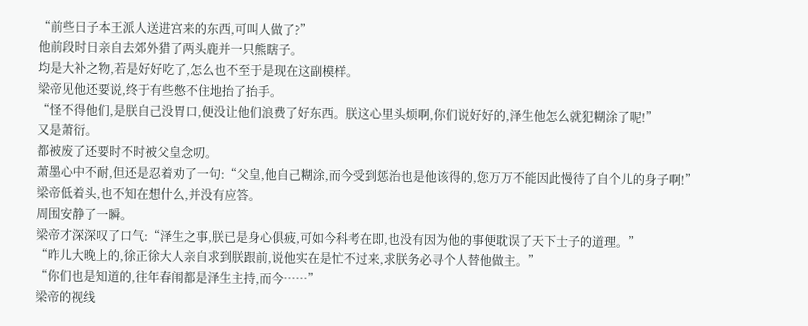“前些日子本王派人送进宫来的东西,可叫人做了?”
他前段时日亲自去郊外猎了两头鹿并一只熊瞎子。
均是大补之物,若是好好吃了,怎么也不至于是现在这副模样。
梁帝见他还要说,终于有些憋不住地抬了抬手。
“怪不得他们,是朕自己没胃口,便没让他们浪费了好东西。朕这心里头烦啊,你们说好好的,泽生他怎么就犯糊涂了呢!”
又是萧衍。
都被废了还要时不时被父皇念叨。
萧墨心中不耐,但还是忍着劝了一句:“父皇,他自己糊涂,而今受到惩治也是他该得的,您万万不能因此慢待了自个儿的身子啊!”
梁帝低着头,也不知在想什么,并没有应答。
周围安静了一瞬。
梁帝才深深叹了口气:“泽生之事,朕已是身心俱疲,可如今科考在即,也没有因为他的事便耽误了天下士子的道理。”
“昨儿大晚上的,徐正徐大人亲自求到朕跟前,说他实在是忙不过来,求朕务必寻个人替他做主。”
“你们也是知道的,往年春闱都是泽生主持,而今……”
梁帝的视线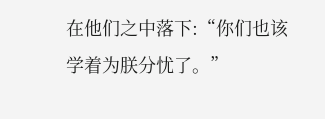在他们之中落下:“你们也该学着为朕分忧了。”